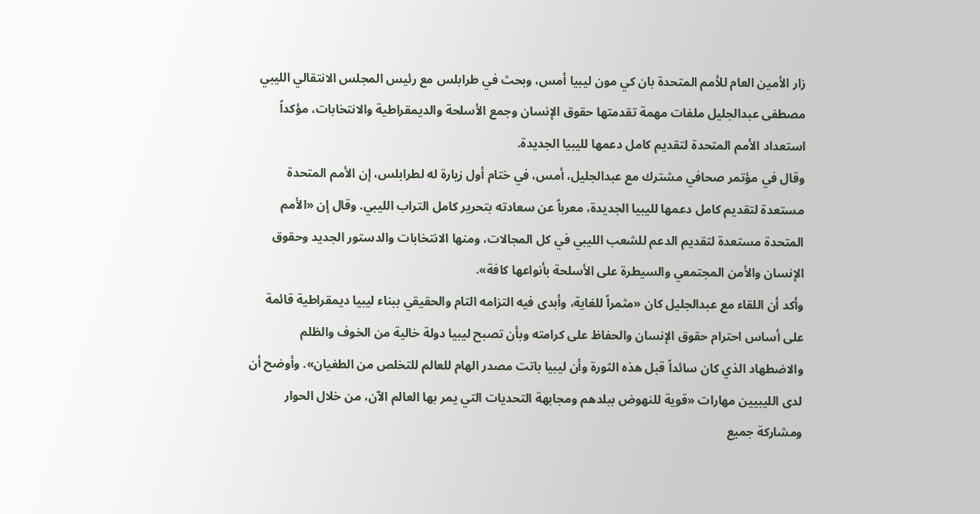زار الأمين العام للأمم المتحدة بان كي مون ليبيا أمس، وبحث في طرابلس مع رئيس المجلس الانتقالي الليبي مصطفى عبدالجليل ملفات مهمة تقدمتها حقوق الإنسان وجمع الأسلحة والديمقراطية والانتخابات، مؤكداً استعداد الأمم المتحدة لتقديم كامل دعمها لليبيا الجديدة.
وقال في مؤتمر صحافي مشترك مع عبدالجليل، أمس، في ختام أول زيارة له لطرابلس، إن الأمم المتحدة مستعدة لتقديم كامل دعمها لليبيا الجديدة، معرباً عن سعادته بتحرير كامل التراب الليبي. وقال إن «الأمم المتحدة مستعدة لتقديم الدعم للشعب الليبي في كل المجالات، ومنها الانتخابات والدستور الجديد وحقوق الإنسان والأمن المجتمعي والسيطرة على الأسلحة بأنواعها كافة».
وأكد أن اللقاء مع عبدالجليل كان «مثمراً للغاية، وأبدى فيه التزامه التام والحقيقي ببناء ليبيا ديمقراطية قائمة على أساس احترام حقوق الإنسان والحفاظ على كرامته وبأن تصبح ليبيا دولة خالية من الخوف والظلم والاضطهاد الذي كان سائداً قبل هذه الثورة وأن ليبيا باتت مصدر الهام للعالم للتخلص من الطغيان». وأوضح أن لدى الليبيين مهارات «قوية للنهوض ببلدهم ومجابهة التحديات التي يمر بها العالم الآن، من خلال الحوار ومشاركة جميع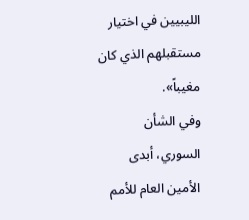الليبيين في اختيار مستقبلهم الذي كان مغيباً».
وفي الشأن السوري، أبدى الأمين العام للأمم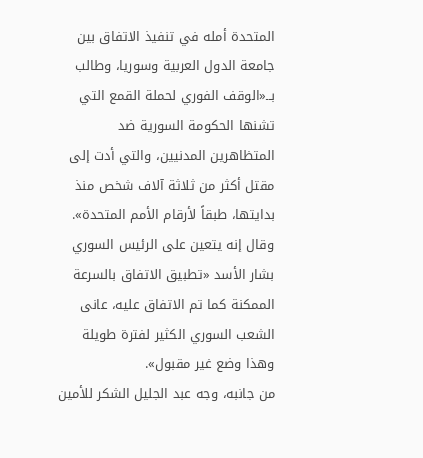المتحدة أمله في تنفيذ الاتفاق بين جامعة الدول العربية وسوريا، وطالب بــ«الوقف الفوري لحملة القمع التي تشنها الحكومة السورية ضد المتظاهرين المدنيين، والتي أدت إلى مقتل أكثر من ثلاثة آلاف شخص منذ بدايتها، طبقاً لأرقام الأمم المتحدة». وقال إنه يتعين على الرئيس السوري بشار الأسد «تطبيق الاتفاق بالسرعة الممكنة كما تم الاتفاق عليه، عانى الشعب السوري الكثير لفترة طويلة وهذا وضع غير مقبول».
من جانبه، وجه عبد الجليل الشكر للأمين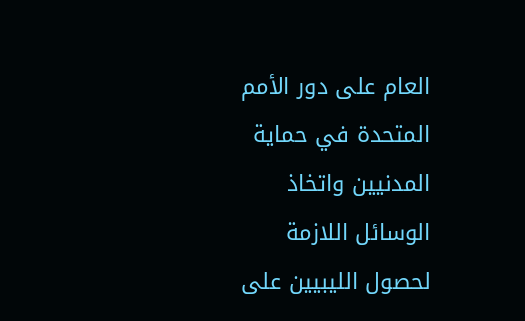العام على دور الأمم المتحدة في حماية المدنيين واتخاذ الوسائل اللازمة لحصول الليبيين على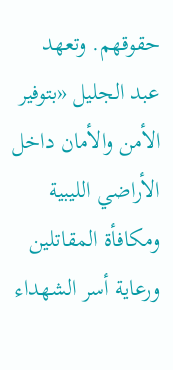حقوقهم. وتعهد عبد الجليل «بتوفير الأمن والأمان داخل الأراضي الليبية ومكافأة المقاتلين ورعاية أسر الشهداء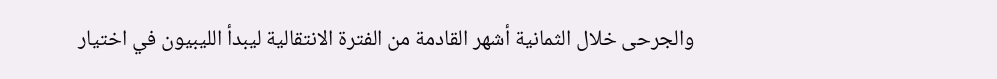والجرحى خلال الثمانية أشهر القادمة من الفترة الانتقالية ليبدأ الليبيون في اختيار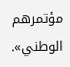مؤتمرهم الوطني».